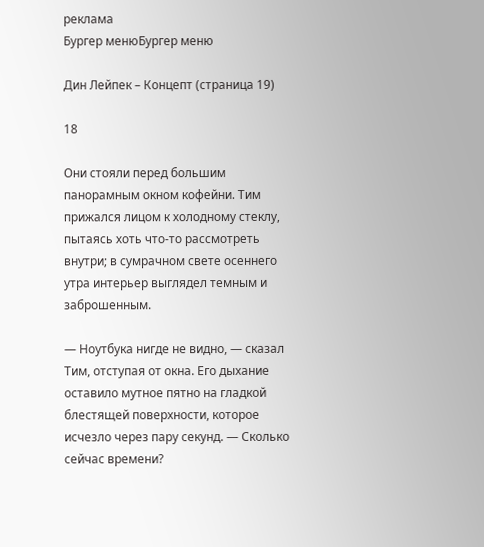реклама
Бургер менюБургер меню

Дин Лейпек – Концепт (страница 19)

18

Они стояли перед большим панорамным окном кофейни. Тим прижался лицом к холодному стеклу, пытаясь хоть что-то рассмотреть внутри; в сумрачном свете осеннего утра интерьер выглядел темным и заброшенным.

— Ноутбука нигде не видно, — сказал Тим, отступая от окна. Его дыхание оставило мутное пятно на гладкой блестящей поверхности, которое исчезло через пару секунд. — Сколько сейчас времени?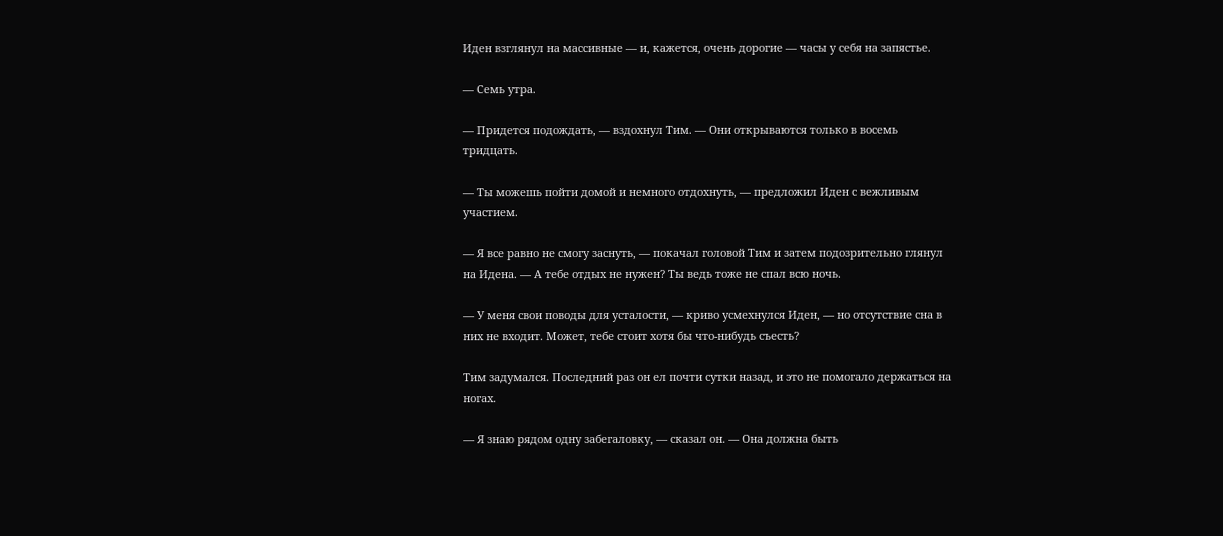Иден взглянул на массивные — и, кажется, очень дорогие — часы у себя на запястье.

— Семь утра.

— Придется подождать, — вздохнул Тим. — Они открываются только в восемь тридцать.

— Ты можешь пойти домой и немного отдохнуть, — предложил Иден с вежливым участием.

— Я все равно не смогу заснуть, — покачал головой Тим и затем подозрительно глянул на Идена. — А тебе отдых не нужен? Ты ведь тоже не спал всю ночь.

— У меня свои поводы для усталости, — криво усмехнулся Иден, — но отсутствие сна в них не входит. Может, тебе стоит хотя бы что-нибудь съесть?

Тим задумался. Последний раз он ел почти сутки назад, и это не помогало держаться на ногах.

— Я знаю рядом одну забегаловку, — сказал он. — Она должна быть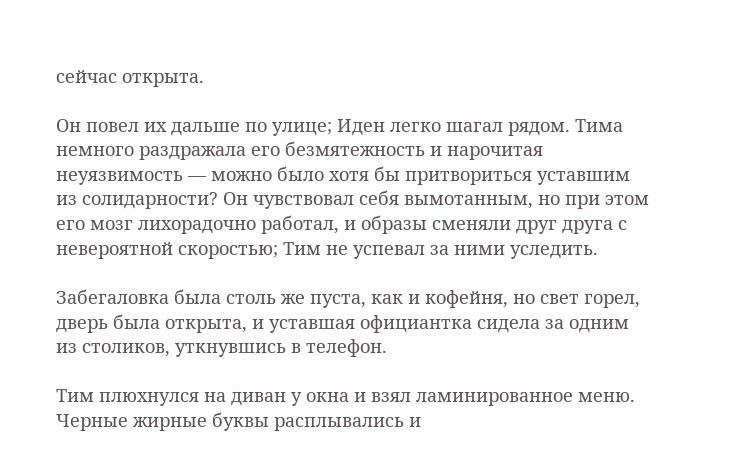сейчас открыта.

Он повел их дальше по улице; Иден легко шагал рядом. Тима немного раздражала его безмятежность и нарочитая неуязвимость — можно было хотя бы притвориться уставшим из солидарности? Он чувствовал себя вымотанным, но при этом его мозг лихорадочно работал, и образы сменяли друг друга с невероятной скоростью; Тим не успевал за ними уследить.

Забегаловка была столь же пуста, как и кофейня, но свет горел, дверь была открыта, и уставшая официантка сидела за одним из столиков, уткнувшись в телефон.

Тим плюхнулся на диван у окна и взял ламинированное меню. Черные жирные буквы расплывались и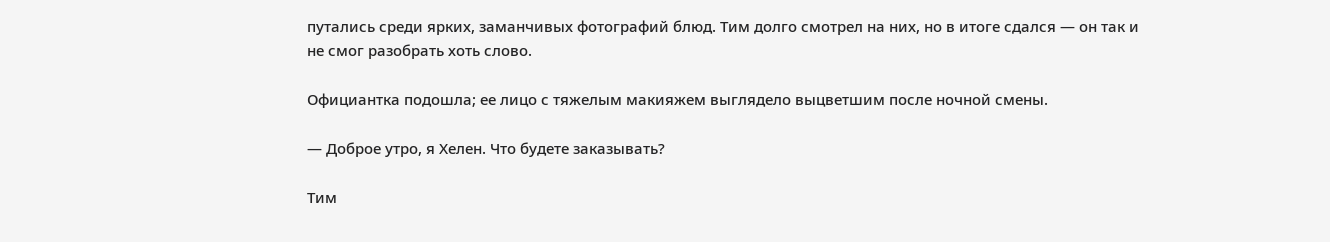путались среди ярких, заманчивых фотографий блюд. Тим долго смотрел на них, но в итоге сдался — он так и не смог разобрать хоть слово.

Официантка подошла; ее лицо с тяжелым макияжем выглядело выцветшим после ночной смены.

— Доброе утро, я Хелен. Что будете заказывать?

Тим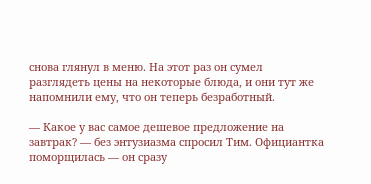снова глянул в меню. На этот раз он сумел разглядеть цены на некоторые блюда, и они тут же напомнили ему, что он теперь безработный.

— Какое у вас самое дешевое предложение на завтрак? — без энтузиазма спросил Тим. Официантка поморщилась — он сразу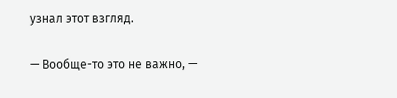узнал этот взгляд.

— Вообще-то это не важно, —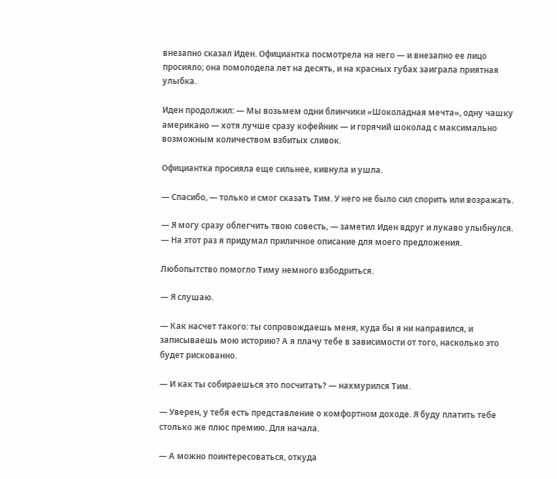внезапно сказал Иден. Официантка посмотрела на него — и внезапно ее лицо просияло; она помолодела лет на десять, и на красных губах заиграла приятная улыбка.

Иден продолжил: — Мы возьмем одни блинчики «Шоколадная мечта», одну чашку американо — хотя лучше сразу кофейник — и горячий шоколад с максимально возможным количеством взбитых сливок.

Официантка просияла еще сильнее, кивнула и ушла.

— Спасибо, — только и смог сказать Тим. У него не было сил спорить или возражать.

— Я могу сразу облегчить твою совесть, — заметил Иден вдруг и лукаво улыбнулся. — На этот раз я придумал приличное описание для моего предложения.

Любопытство помогло Тиму немного взбодриться.

— Я слушаю.

— Как насчет такого: ты сопровождаешь меня, куда бы я ни направился, и записываешь мою историю? А я плачу тебе в зависимости от того, насколько это будет рискованно.

— И как ты собираешься это посчитать? — нахмурился Тим.

— Уверен, у тебя есть представление о комфортном доходе. Я буду платить тебе столько же плюс премию. Для начала.

— А можно поинтересоваться, откуда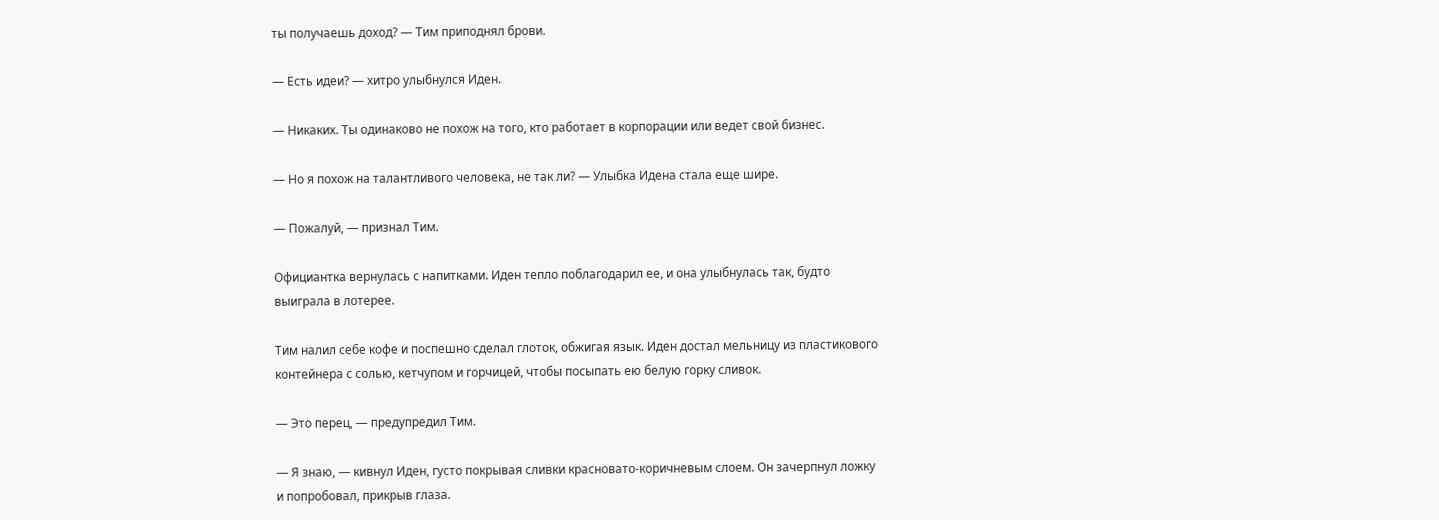ты получаешь доход? — Тим приподнял брови.

— Есть идеи? — хитро улыбнулся Иден.

— Никаких. Ты одинаково не похож на того, кто работает в корпорации или ведет свой бизнес.

— Но я похож на талантливого человека, не так ли? — Улыбка Идена стала еще шире.

— Пожалуй, — признал Тим.

Официантка вернулась с напитками. Иден тепло поблагодарил ее, и она улыбнулась так, будто выиграла в лотерее.

Тим налил себе кофе и поспешно сделал глоток, обжигая язык. Иден достал мельницу из пластикового контейнера с солью, кетчупом и горчицей, чтобы посыпать ею белую горку сливок.

— Это перец, — предупредил Тим.

— Я знаю, — кивнул Иден, густо покрывая сливки красновато-коричневым слоем. Он зачерпнул ложку и попробовал, прикрыв глаза.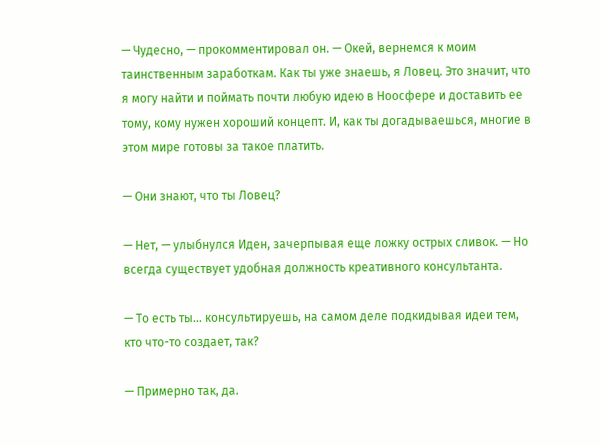— Чудесно, — прокомментировал он. — Окей, вернемся к моим таинственным заработкам. Как ты уже знаешь, я Ловец. Это значит, что я могу найти и поймать почти любую идею в Ноосфере и доставить ее тому, кому нужен хороший концепт. И, как ты догадываешься, многие в этом мире готовы за такое платить.

— Они знают, что ты Ловец?

— Нет, — улыбнулся Иден, зачерпывая еще ложку острых сливок. — Но всегда существует удобная должность креативного консультанта.

— То есть ты… консультируешь, на самом деле подкидывая идеи тем, кто что-то создает, так?

— Примерно так, да.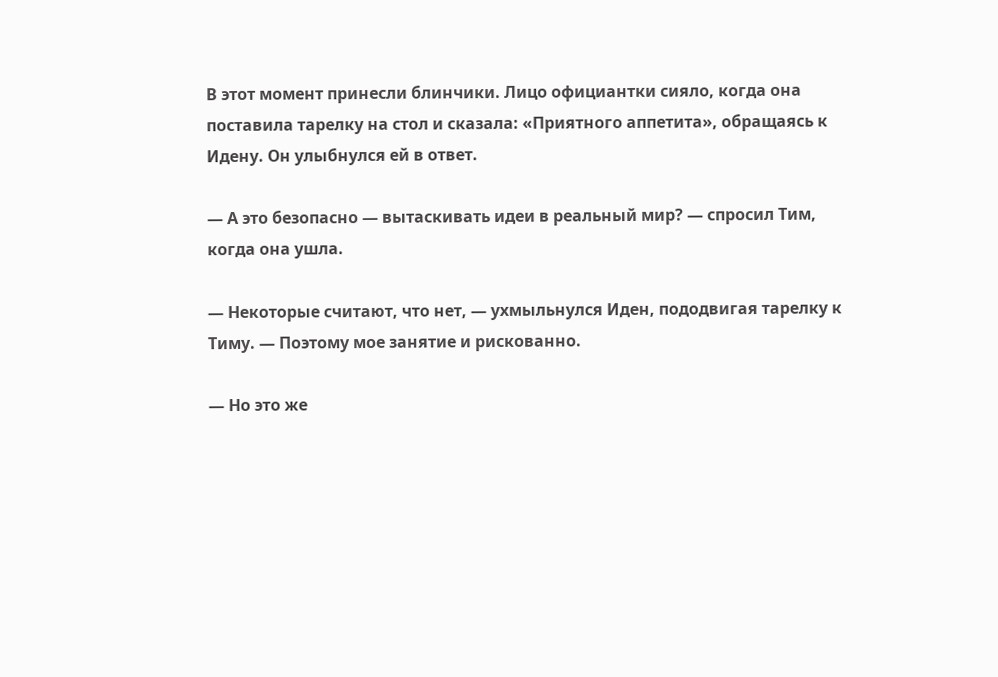В этот момент принесли блинчики. Лицо официантки сияло, когда она поставила тарелку на стол и сказала: «Приятного аппетита», обращаясь к Идену. Он улыбнулся ей в ответ.

— А это безопасно — вытаскивать идеи в реальный мир? — спросил Тим, когда она ушла.

— Некоторые считают, что нет, — ухмыльнулся Иден, пододвигая тарелку к Тиму. — Поэтому мое занятие и рискованно.

— Но это же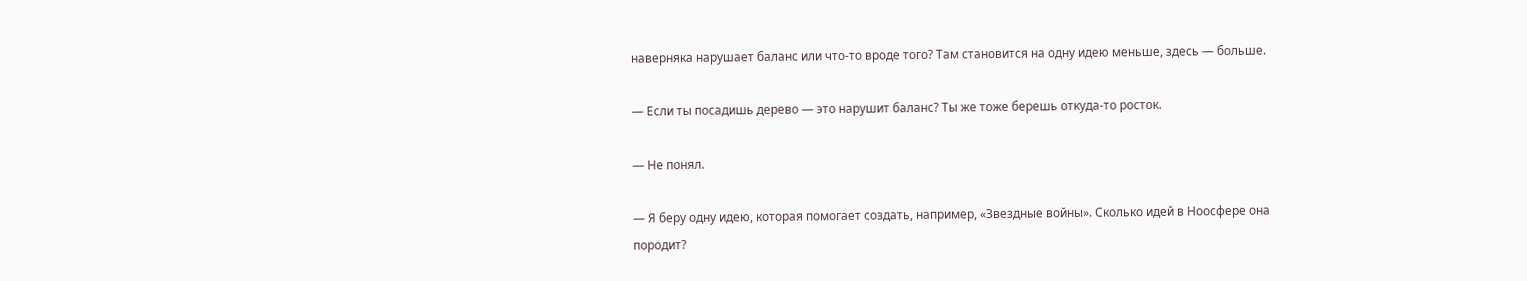наверняка нарушает баланс или что-то вроде того? Там становится на одну идею меньше, здесь — больше.

— Если ты посадишь дерево — это нарушит баланс? Ты же тоже берешь откуда-то росток.

— Не понял.

— Я беру одну идею, которая помогает создать, например, «Звездные войны». Сколько идей в Ноосфере она породит?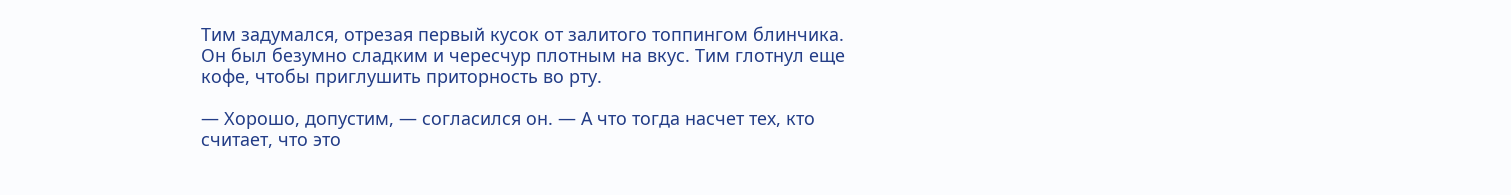Тим задумался, отрезая первый кусок от залитого топпингом блинчика. Он был безумно сладким и чересчур плотным на вкус. Тим глотнул еще кофе, чтобы приглушить приторность во рту.

— Хорошо, допустим, — согласился он. — А что тогда насчет тех, кто считает, что это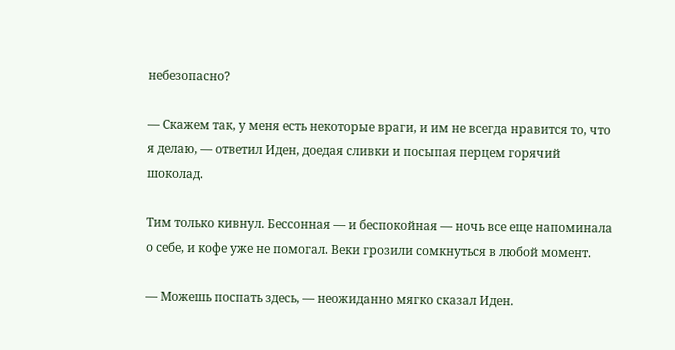небезопасно?

— Скажем так, у меня есть некоторые враги, и им не всегда нравится то, что я делаю, — ответил Иден, доедая сливки и посыпая перцем горячий шоколад.

Тим только кивнул. Бессонная — и беспокойная — ночь все еще напоминала о себе, и кофе уже не помогал. Веки грозили сомкнуться в любой момент.

— Можешь поспать здесь, — неожиданно мягко сказал Иден.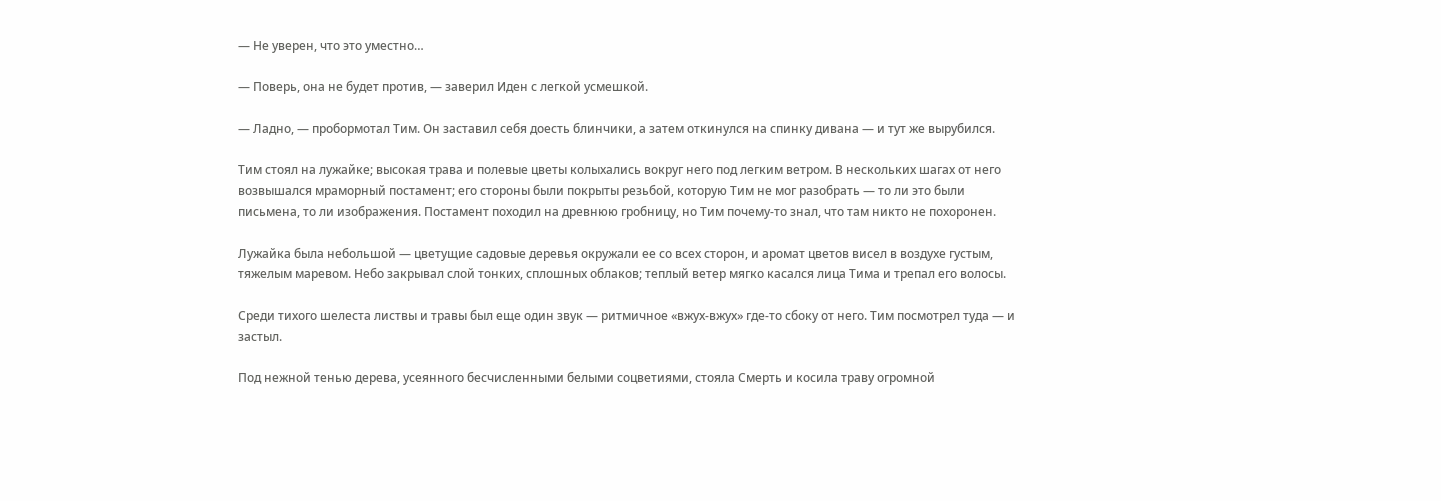— Не уверен, что это уместно…

— Поверь, она не будет против, — заверил Иден с легкой усмешкой.

— Ладно, — пробормотал Тим. Он заставил себя доесть блинчики, а затем откинулся на спинку дивана — и тут же вырубился.

Тим стоял на лужайке; высокая трава и полевые цветы колыхались вокруг него под легким ветром. В нескольких шагах от него возвышался мраморный постамент; его стороны были покрыты резьбой, которую Тим не мог разобрать — то ли это были письмена, то ли изображения. Постамент походил на древнюю гробницу, но Тим почему-то знал, что там никто не похоронен.

Лужайка была небольшой — цветущие садовые деревья окружали ее со всех сторон, и аромат цветов висел в воздухе густым, тяжелым маревом. Небо закрывал слой тонких, сплошных облаков; теплый ветер мягко касался лица Тима и трепал его волосы.

Среди тихого шелеста листвы и травы был еще один звук — ритмичное «вжух-вжух» где-то сбоку от него. Тим посмотрел туда — и застыл.

Под нежной тенью дерева, усеянного бесчисленными белыми соцветиями, стояла Смерть и косила траву огромной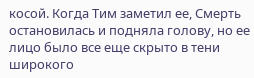косой. Когда Тим заметил ее, Смерть остановилась и подняла голову, но ее лицо было все еще скрыто в тени широкого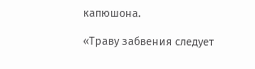капюшона.

«Траву забвения следует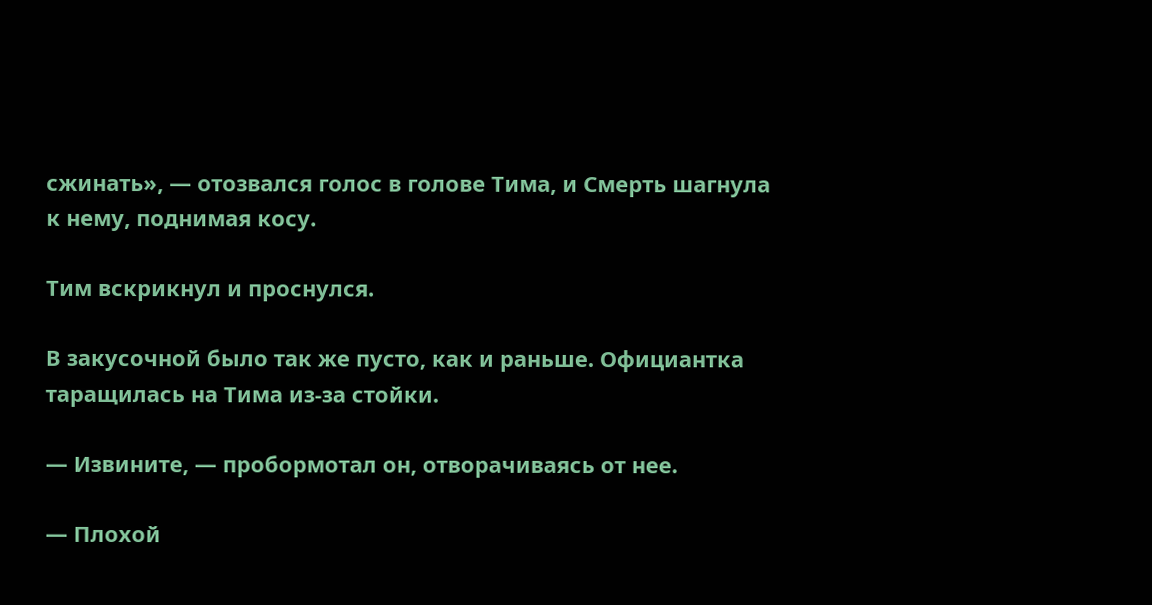сжинать», — отозвался голос в голове Тима, и Смерть шагнула к нему, поднимая косу.

Тим вскрикнул и проснулся.

В закусочной было так же пусто, как и раньше. Официантка таращилась на Тима из-за стойки.

— Извините, — пробормотал он, отворачиваясь от нее.

— Плохой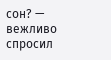сон? — вежливо спросил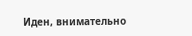Иден, внимательно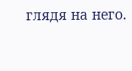глядя на него.